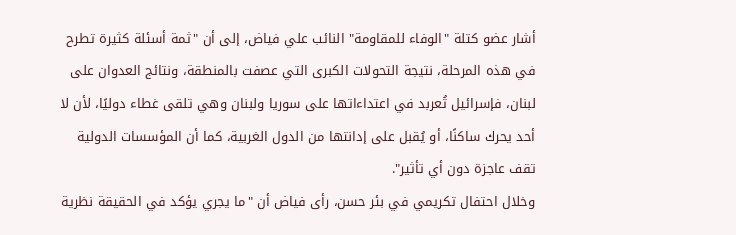أشار عضو كتلة "الوفاء للمقاومة" النائب علي فياض، إلى أن "ثمة أسئلة كثيرة تطرح في هذه المرحلة، نتيجة التحولات الكبرى التي عصفت بالمنطقة، ونتائج العدوان على لبنان، فإسرائيل تُعربد في اعتداءاتها على سوريا ولبنان وهي تلقى غطاء دوليًا، لأن لا أحد يحرك ساكنًا، أو يُقبل على إدانتها من الدول الغربية، كما أن المؤسسات الدولية تقف عاجزة دون أي تأثير".
وخلال احتفال تكريمي في بئر حسن، رأى فياض أن "ما يجري يؤكد في الحقيقة نظرية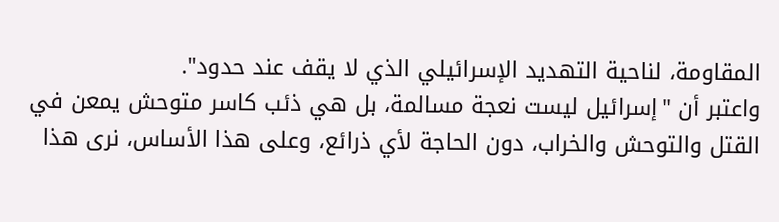المقاومة، لناحية التهديد الإسرائيلي الذي لا يقف عند حدود".
واعتبر أن "إسرائيل ليست نعجة مسالمة، بل هي ذئب كاسر متوحش يمعن في القتل والتوحش والخراب، دون الحاجة لأي ذرائع، وعلى هذا الأساس، نرى هذا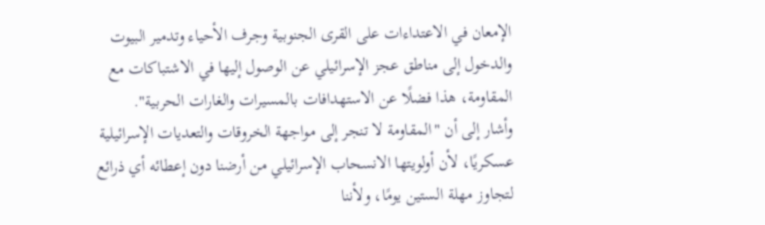الإمعان في الاعتداءات على القرى الجنوبية وجرف الأحياء وتدمير البيوت والدخول إلى مناطق عجز الإسرائيلي عن الوصول إليها في الاشتباكات مع المقاومة، هذا فضلًا عن الاستهدافات بالمسيرات والغارات الحربية".
وأشار إلى أن "المقاومة لا تنجر إلى مواجهة الخروقات والتعديات الإسرائيلية عسكريًا، لأن أولويتها الانسحاب الإسرائيلي من أرضنا دون إعطائه أي ذرائع لتجاوز مهلة الستين يومًا، ولأننا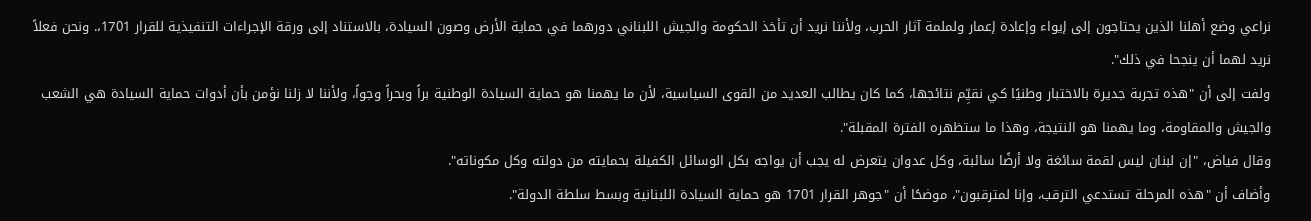نراعي وضع أهلنا الذين يحتاجون إلى إيواء وإعادة إعمار ولملمة آثار الحرب، ولأننا نريد أن تأخذ الحكومة والجيش اللبناني دورهما في حماية الأرض وصون السيادة، بالاستناد إلى ورقة الإجراءات التنفيذية للقرار 1701،. ونحن فعلاً نريد لهما أن ينجحا في ذلك".
ولفت إلى أن "هذه تجربة جديرة بالاختبار وطنيًا كي نقيِّم نتائجها، كما كان يطالب العديد من القوى السياسية، لأن ما يهمنا هو حماية السيادة الوطنية براً وبحراً وجواً، ولأننا لا زلنا نؤمن بأن أدوات حماية السيادة هي الشعب والجيش والمقاومة، وما يهمنا هو النتيجة، وهذا ما ستظهره الفترة المقبلة".
وقال فياض، "إن لبنان ليس لقمة سائغة ولا أرضًا سائبة، وكل عدوان يتعرض له يجب أن يواجه بكل الوسائل الكفيلة بحمايته من دولته وكل مكوناته".
وأضاف أن "هذه المرحلة تستدعي الترقب، وإنا لمترقبون"، موضحًا أن "جوهر القرار 1701 هو حماية السيادة اللبنانية وبسط سلطة الدولة".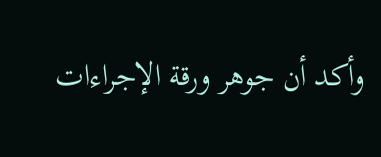وأكد أن جوهر ورقة الإجراءات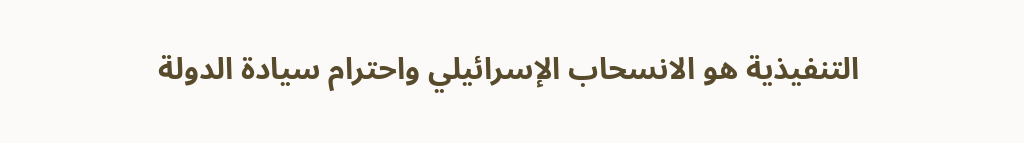التنفيذية هو الانسحاب الإسرائيلي واحترام سيادة الدولة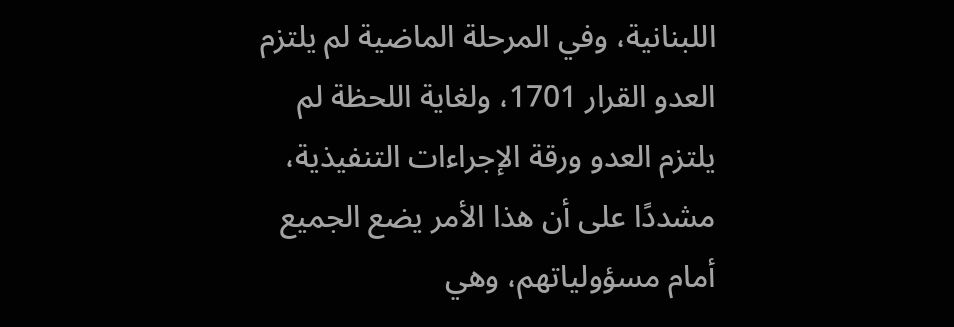اللبنانية، وفي المرحلة الماضية لم يلتزم العدو القرار 1701، ولغاية اللحظة لم يلتزم العدو ورقة الإجراءات التنفيذية، مشددًا على أن هذا الأمر يضع الجميع أمام مسؤولياتهم، وهي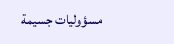مسؤوليات جسيمة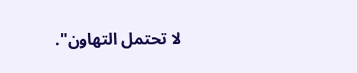لا تحتمل التهاون".